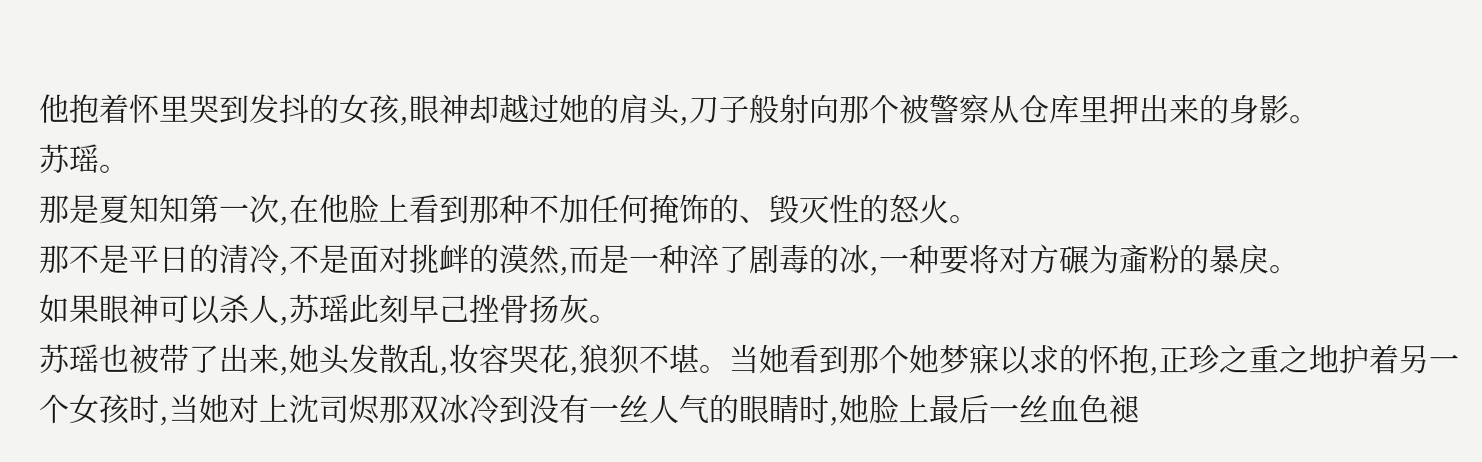他抱着怀里哭到发抖的女孩,眼神却越过她的肩头,刀子般射向那个被警察从仓库里押出来的身影。
苏瑶。
那是夏知知第一次,在他脸上看到那种不加任何掩饰的、毁灭性的怒火。
那不是平日的清冷,不是面对挑衅的漠然,而是一种淬了剧毒的冰,一种要将对方碾为齑粉的暴戾。
如果眼神可以杀人,苏瑶此刻早己挫骨扬灰。
苏瑶也被带了出来,她头发散乱,妆容哭花,狼狈不堪。当她看到那个她梦寐以求的怀抱,正珍之重之地护着另一个女孩时,当她对上沈司烬那双冰冷到没有一丝人气的眼睛时,她脸上最后一丝血色褪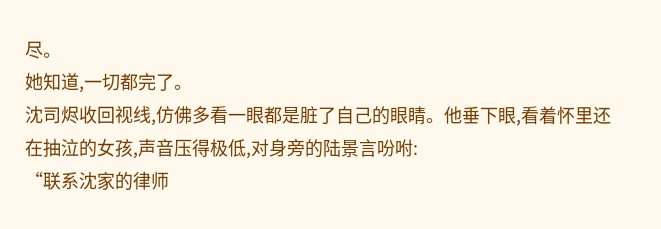尽。
她知道,一切都完了。
沈司烬收回视线,仿佛多看一眼都是脏了自己的眼睛。他垂下眼,看着怀里还在抽泣的女孩,声音压得极低,对身旁的陆景言吩咐:
“联系沈家的律师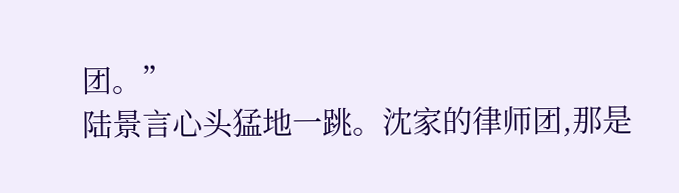团。”
陆景言心头猛地一跳。沈家的律师团,那是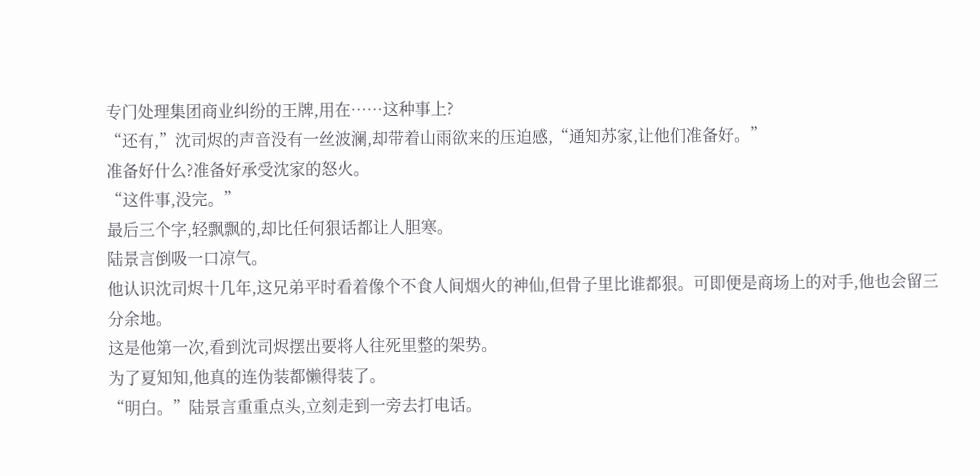专门处理集团商业纠纷的王牌,用在……这种事上?
“还有,”沈司烬的声音没有一丝波澜,却带着山雨欲来的压迫感,“通知苏家,让他们准备好。”
准备好什么?准备好承受沈家的怒火。
“这件事,没完。”
最后三个字,轻飘飘的,却比任何狠话都让人胆寒。
陆景言倒吸一口凉气。
他认识沈司烬十几年,这兄弟平时看着像个不食人间烟火的神仙,但骨子里比谁都狠。可即便是商场上的对手,他也会留三分余地。
这是他第一次,看到沈司烬摆出要将人往死里整的架势。
为了夏知知,他真的连伪装都懒得装了。
“明白。”陆景言重重点头,立刻走到一旁去打电话。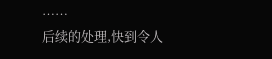……
后续的处理,快到令人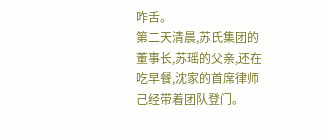咋舌。
第二天清晨,苏氏集团的董事长,苏瑶的父亲,还在吃早餐,沈家的首席律师己经带着团队登门。